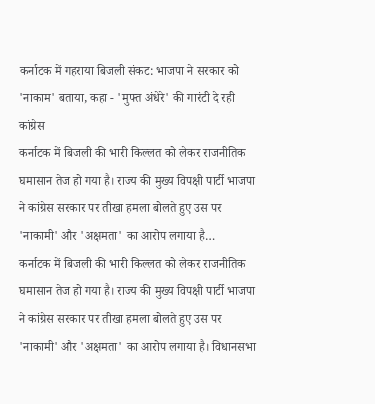कर्नाटक में गहराया बिजली संकट: भाजपा ने सरकार को 'नाकाम' बताया, कहा - 'मुफ्त अंधेरे' की गारंटी दे रही कांग्रेस
कर्नाटक में बिजली की भारी किल्लत को लेकर राजनीतिक घमासान तेज हो गया है। राज्य की मुख्य विपक्षी पार्टी भाजपा ने कांग्रेस सरकार पर तीखा हमला बोलते हुए उस पर 'नाकामी' और 'अक्षमता' का आरोप लगाया है…
कर्नाटक में बिजली की भारी किल्लत को लेकर राजनीतिक घमासान तेज हो गया है। राज्य की मुख्य विपक्षी पार्टी भाजपा ने कांग्रेस सरकार पर तीखा हमला बोलते हुए उस पर 'नाकामी' और 'अक्षमता' का आरोप लगाया है। विधानसभा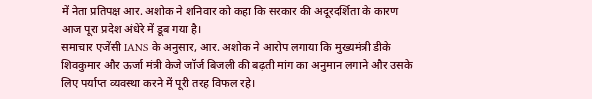में नेता प्रतिपक्ष आर. अशोक ने शनिवार को कहा कि सरकार की अदूरदर्शिता के कारण आज पूरा प्रदेश अंधेरे में डूब गया है।
समाचार एजेंसी IANS के अनुसार, आर. अशोक ने आरोप लगाया कि मुख्यमंत्री डीके शिवकुमार और ऊर्जा मंत्री केजे जॉर्ज बिजली की बढ़ती मांग का अनुमान लगाने और उसके लिए पर्याप्त व्यवस्था करने में पूरी तरह विफल रहे।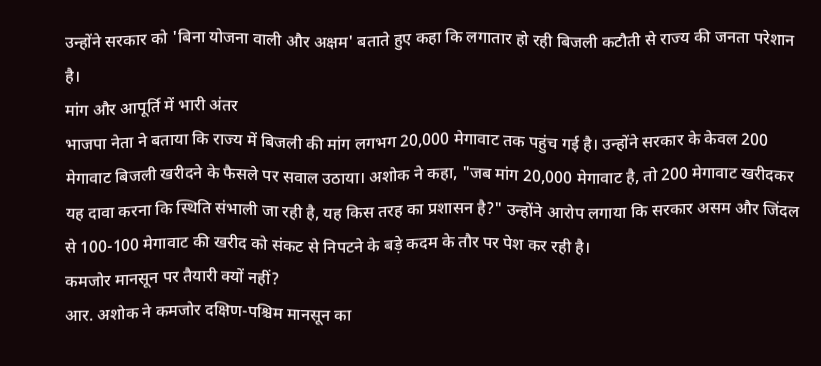उन्होंने सरकार को 'बिना योजना वाली और अक्षम' बताते हुए कहा कि लगातार हो रही बिजली कटौती से राज्य की जनता परेशान है।
मांग और आपूर्ति में भारी अंतर
भाजपा नेता ने बताया कि राज्य में बिजली की मांग लगभग 20,000 मेगावाट तक पहुंच गई है। उन्होंने सरकार के केवल 200 मेगावाट बिजली खरीदने के फैसले पर सवाल उठाया। अशोक ने कहा, "जब मांग 20,000 मेगावाट है, तो 200 मेगावाट खरीदकर यह दावा करना कि स्थिति संभाली जा रही है, यह किस तरह का प्रशासन है?" उन्होंने आरोप लगाया कि सरकार असम और जिंदल से 100-100 मेगावाट की खरीद को संकट से निपटने के बड़े कदम के तौर पर पेश कर रही है।
कमजोर मानसून पर तैयारी क्यों नहीं?
आर. अशोक ने कमजोर दक्षिण-पश्चिम मानसून का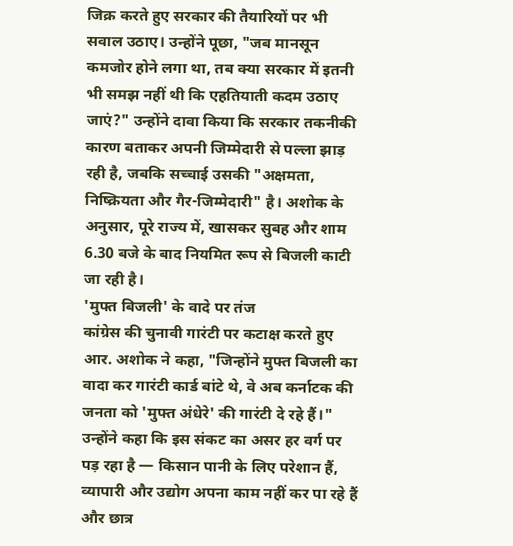जिक्र करते हुए सरकार की तैयारियों पर भी सवाल उठाए। उन्होंने पूछा, "जब मानसून कमजोर होने लगा था, तब क्या सरकार में इतनी भी समझ नहीं थी कि एहतियाती कदम उठाए जाएं?" उन्होंने दावा किया कि सरकार तकनीकी कारण बताकर अपनी जिम्मेदारी से पल्ला झाड़ रही है, जबकि सच्चाई उसकी "अक्षमता, निष्क्रियता और गैर-जिम्मेदारी" है। अशोक के अनुसार, पूरे राज्य में, खासकर सुबह और शाम 6.30 बजे के बाद नियमित रूप से बिजली काटी जा रही है।
'मुफ्त बिजली' के वादे पर तंज
कांग्रेस की चुनावी गारंटी पर कटाक्ष करते हुए आर. अशोक ने कहा, "जिन्होंने मुफ्त बिजली का वादा कर गारंटी कार्ड बांटे थे, वे अब कर्नाटक की जनता को 'मुफ्त अंधेरे' की गारंटी दे रहे हैं।" उन्होंने कहा कि इस संकट का असर हर वर्ग पर पड़ रहा है — किसान पानी के लिए परेशान हैं, व्यापारी और उद्योग अपना काम नहीं कर पा रहे हैं और छात्र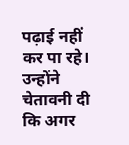पढ़ाई नहीं कर पा रहे। उन्होंने चेतावनी दी कि अगर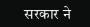सरकार ने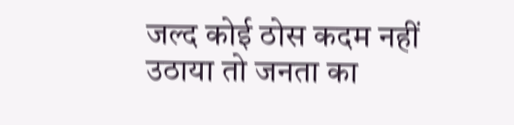जल्द कोई ठोस कदम नहीं उठाया तो जनता का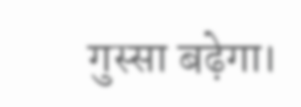गुस्सा बढ़ेगा।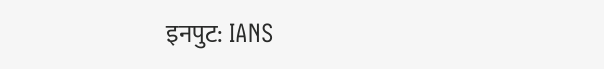इनपुट: IANS